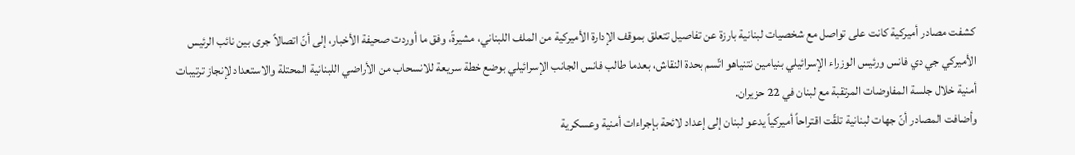كشفت مصادر أميركية كانت على تواصل مع شخصيات لبنانية بارزة عن تفاصيل تتعلق بموقف الإدارة الأميركية من الملف اللبناني، مشيرةً، وفق ما أوردت صحيفة الأخبار، إلى أنّ اتصالاً جرى بين نائب الرئيس الأميركي جي دي فانس ورئيس الوزراء الإسرائيلي بنيامين نتنياهو اتّسم بحدة النقاش، بعدما طالب فانس الجانب الإسرائيلي بوضع خطة سريعة للانسحاب من الأراضي اللبنانية المحتلة والاستعداد لإنجاز ترتيبات أمنية خلال جلسة المفاوضات المرتقبة مع لبنان في 22 حزيران.
وأضافت المصادر أنّ جهات لبنانية تلقّت اقتراحاً أميركياً يدعو لبنان إلى إعداد لائحة بإجراءات أمنية وعسكرية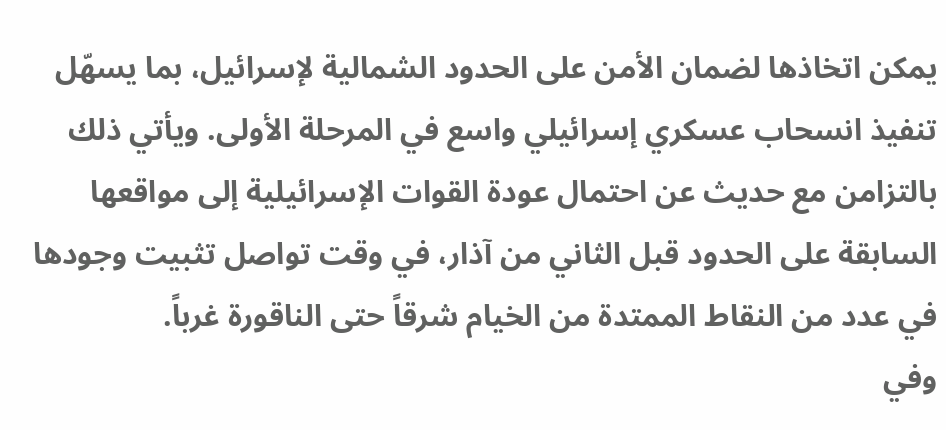يمكن اتخاذها لضمان الأمن على الحدود الشمالية لإسرائيل، بما يسهّل تنفيذ انسحاب عسكري إسرائيلي واسع في المرحلة الأولى. ويأتي ذلك بالتزامن مع حديث عن احتمال عودة القوات الإسرائيلية إلى مواقعها السابقة على الحدود قبل الثاني من آذار، في وقت تواصل تثبيت وجودها في عدد من النقاط الممتدة من الخيام شرقاً حتى الناقورة غرباً.
وفي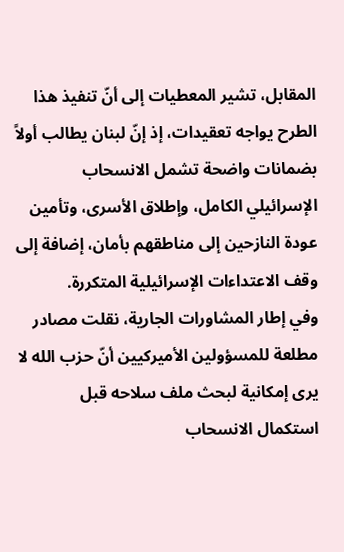المقابل، تشير المعطيات إلى أنّ تنفيذ هذا الطرح يواجه تعقيدات، إذ إنّ لبنان يطالب أولاً بضمانات واضحة تشمل الانسحاب الإسرائيلي الكامل، وإطلاق الأسرى، وتأمين عودة النازحين إلى مناطقهم بأمان، إضافة إلى وقف الاعتداءات الإسرائيلية المتكررة.
وفي إطار المشاورات الجارية، نقلت مصادر مطلعة للمسؤولين الأميركيين أنّ حزب الله لا يرى إمكانية لبحث ملف سلاحه قبل استكمال الانسحاب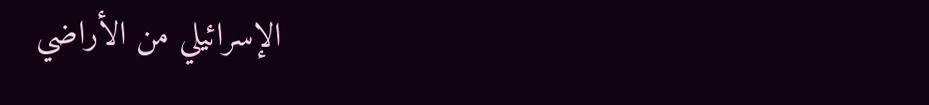الإسرائيلي من الأراضي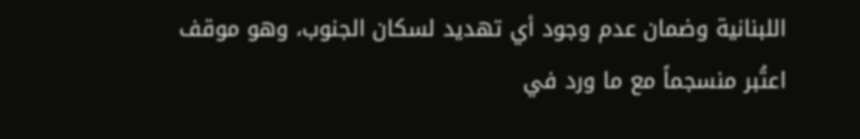اللبنانية وضمان عدم وجود أي تهديد لسكان الجنوب، وهو موقف اعتُبر منسجماً مع ما ورد في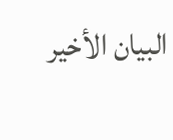البيان الأخير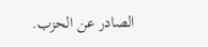الصادر عن الحزب.